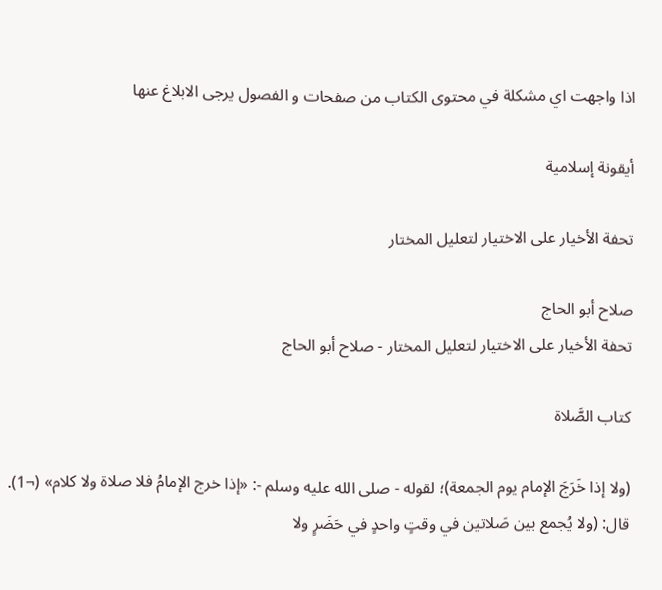اذا واجهت اي مشكلة في محتوى الكتاب من صفحات و الفصول يرجى الابلاغ عنها

أيقونة إسلامية

تحفة الأخيار على الاختيار لتعليل المختار

صلاح أبو الحاج
تحفة الأخيار على الاختيار لتعليل المختار - صلاح أبو الحاج

كتاب الصَّلاة

(ولا إذا خَرَجَ الإمام يوم الجمعة)؛ لقوله - صلى الله عليه وسلم -: «إذا خرج الإمامُ فلا صلاة ولا كلام» (¬1).
قال: (ولا يُجمع بين صَلاتين في وقتٍ واحدٍ في حَضَرٍ ولا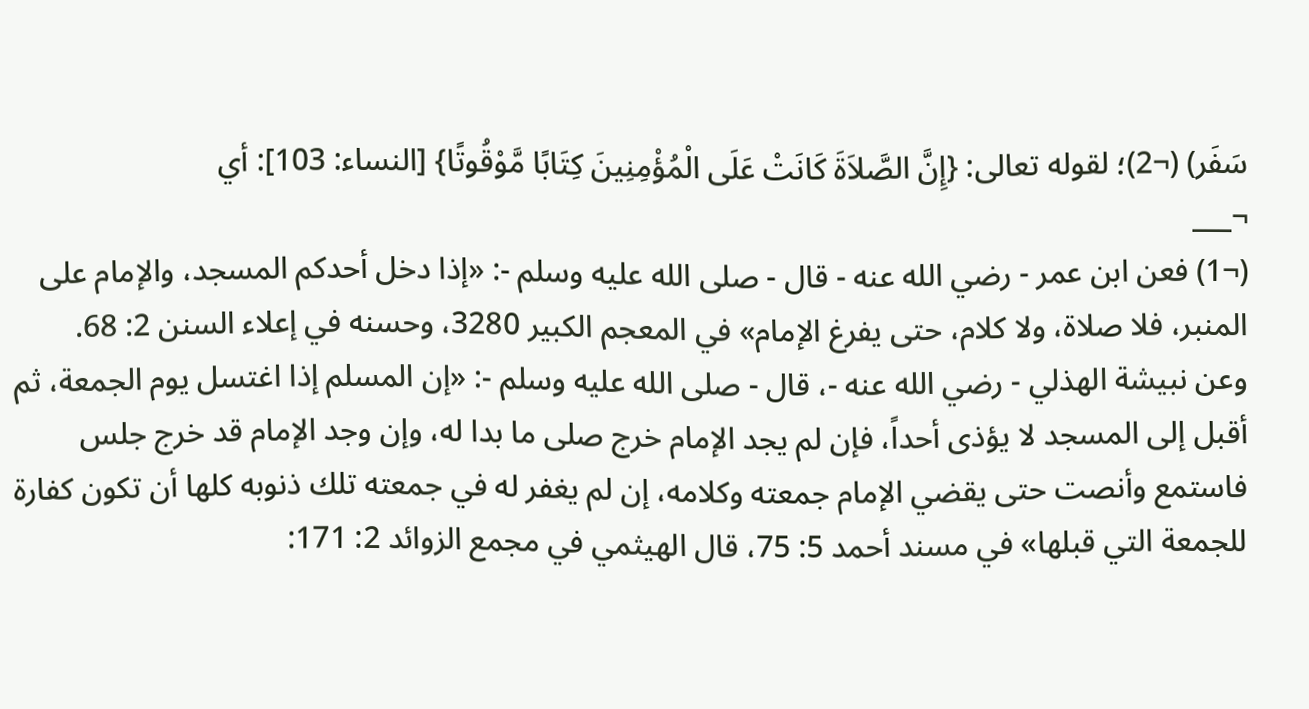سَفَر) (¬2)؛ لقوله تعالى: {إِنَّ الصَّلاَةَ كَانَتْ عَلَى الْمُؤْمِنِينَ كِتَابًا مَّوْقُوتًا} [النساء: 103]: أي
¬___
(¬1) فعن ابن عمر - رضي الله عنه - قال - صلى الله عليه وسلم -: «إذا دخل أحدكم المسجد، والإمام على المنبر، فلا صلاة، ولا كلام، حتى يفرغ الإمام» في المعجم الكبير 3280، وحسنه في إعلاء السنن 2: 68.
وعن نبيشة الهذلي - رضي الله عنه -، قال - صلى الله عليه وسلم -: «إن المسلم إذا اغتسل يوم الجمعة، ثم أقبل إلى المسجد لا يؤذى أحداً، فإن لم يجد الإمام خرج صلى ما بدا له، وإن وجد الإمام قد خرج جلس فاستمع وأنصت حتى يقضي الإمام جمعته وكلامه، إن لم يغفر له في جمعته تلك ذنوبه كلها أن تكون كفارة للجمعة التي قبلها» في مسند أحمد 5: 75، قال الهيثمي في مجمع الزوائد 2: 171: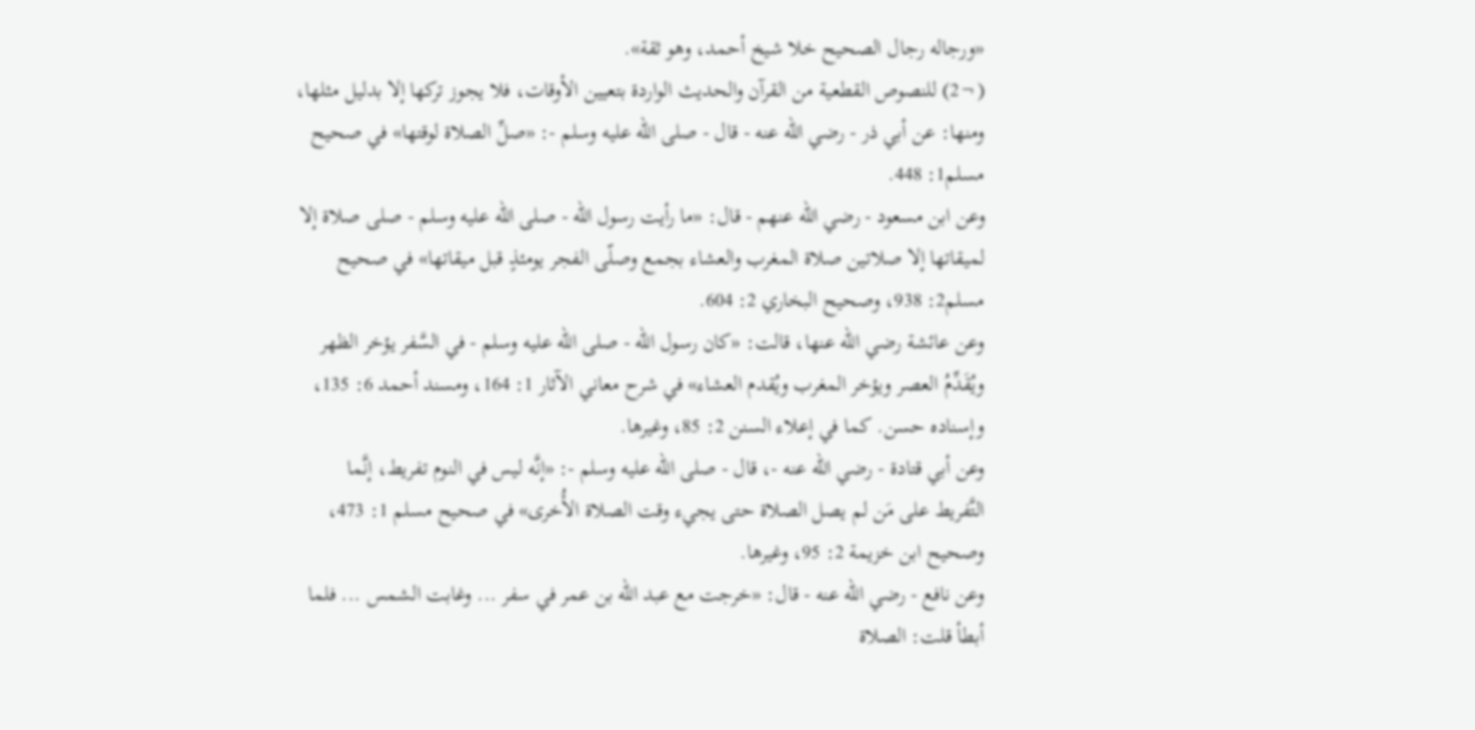«ورجاله رجال الصحيح خلا شيخ أحمد، وهو ثقة».
(¬2) للنصوص القطعية من القرآن والحديث الواردة بتعيين الأوقات، فلا يجوز تركها إلا بدليل مثلها، ومنها: عن أبي ذر - رضي الله عنه - قال - صلى الله عليه وسلم -: «صلِّ الصلاة لوقتها» في صحيح مسلم1: 448.
وعن ابن مسعود - رضي الله عنهم - قال: «ما رأيت رسول الله - صلى الله عليه وسلم - صلى صلاة إلا لميقاتها إلا صلاتين صلاة المغرب والعشاء بجمع وصلّى الفجر يومئذٍ قبل ميقاتها» في صحيح مسلم2: 938، وصحيح البخاري 2: 604.
وعن عائشة رضي الله عنها، قالت: «كان رسول الله - صلى الله عليه وسلم - في السَّفر يؤخر الظهر ويُقَدِّمُ العصر ويؤخر المغرب ويُقدم العشاء» في شرح معاني الآثار 1: 164، ومسند أحمد 6: 135، وإسناده حسن. كما في إعلاء السنن 2: 85، وغيرها.
وعن أبي قتادة - رضي الله عنه -، قال - صلى الله عليه وسلم -: «إنَّه ليس في النوم تفريط، إنَّما التَّفريط على مَن لم يصل الصلاة حتى يجيء وقت الصلاة الأُخرى» في صحيح مسلم 1: 473، وصحيح ابن خزيمة 2: 95، وغيرها.
وعن نافع - رضي الله عنه - قال: «خرجت مع عبد الله بن عمر في سفر ... وغابت الشمس ... فلما أبطأ قلت: الصلاة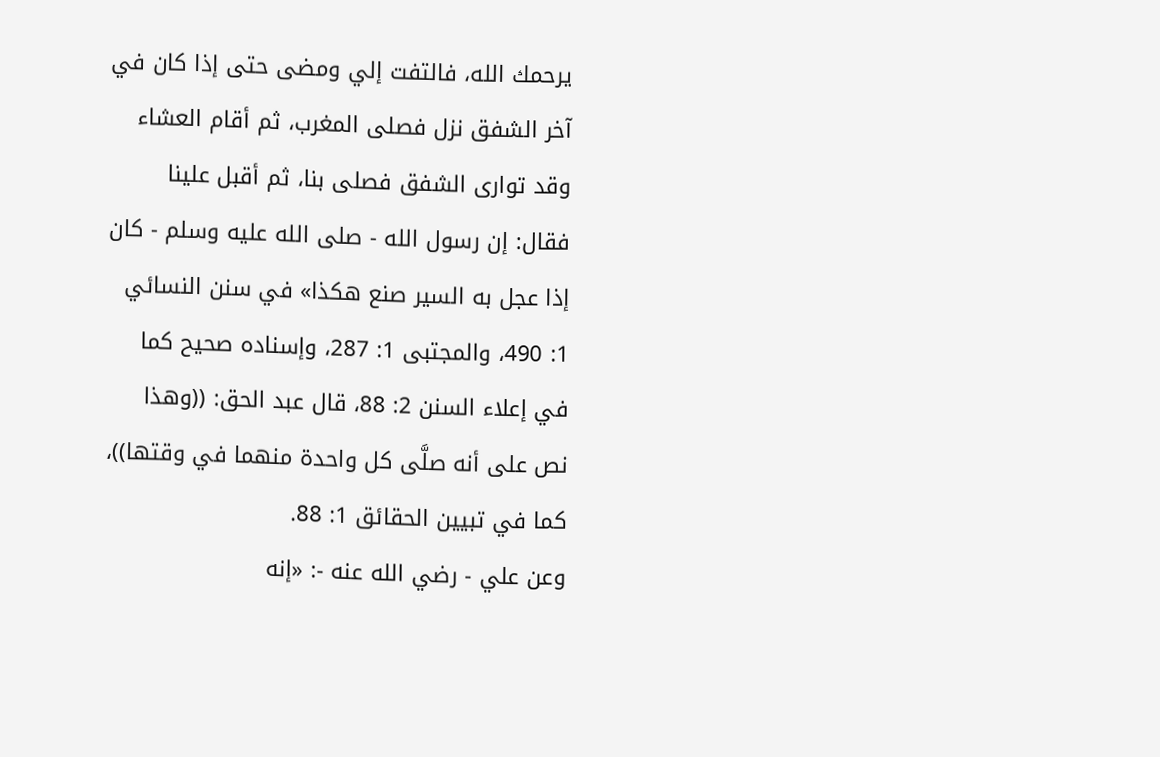يرحمك الله، فالتفت إلي ومضى حتى إذا كان في آخر الشفق نزل فصلى المغرب، ثم أقام العشاء وقد توارى الشفق فصلى بنا، ثم أقبل علينا فقال: إن رسول الله - صلى الله عليه وسلم - كان إذا عجل به السير صنع هكذا» في سنن النسائي 1: 490، والمجتبى 1: 287، وإسناده صحيح كما في إعلاء السنن 2: 88، قال عبد الحق: ((وهذا نص على أنه صلَّى كل واحدة منهما في وقتها))، كما في تبيين الحقائق 1: 88.
وعن علي - رضي الله عنه -: «إنه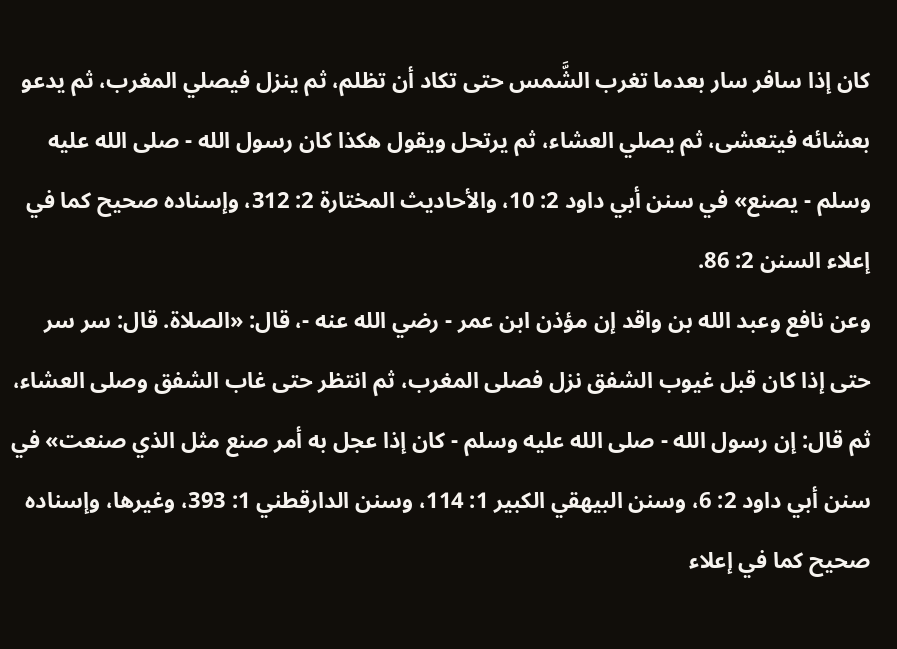كان إذا سافر سار بعدما تغرب الشَّمس حتى تكاد أن تظلم، ثم ينزل فيصلي المغرب، ثم يدعو بعشائه فيتعشى، ثم يصلي العشاء، ثم يرتحل ويقول هكذا كان رسول الله - صلى الله عليه وسلم - يصنع» في سنن أبي داود 2: 10، والأحاديث المختارة 2: 312، وإسناده صحيح كما في إعلاء السنن 2: 86.
وعن نافع وعبد الله بن واقد إن مؤذن ابن عمر - رضي الله عنه -، قال: «الصلاة. قال: سر سر حتى إذا كان قبل غيوب الشفق نزل فصلى المغرب، ثم انتظر حتى غاب الشفق وصلى العشاء، ثم قال: إن رسول الله - صلى الله عليه وسلم - كان إذا عجل به أمر صنع مثل الذي صنعت» في سنن أبي داود 2: 6، وسنن البيهقي الكبير 1: 114، وسنن الدارقطني 1: 393، وغيرها، وإسناده صحيح كما في إعلاء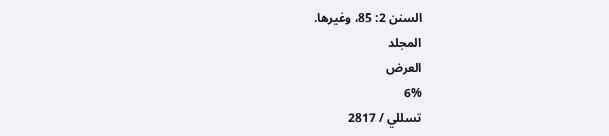السنن 2: 85، وغيرها.
المجلد
العرض
6%
تسللي / 2817